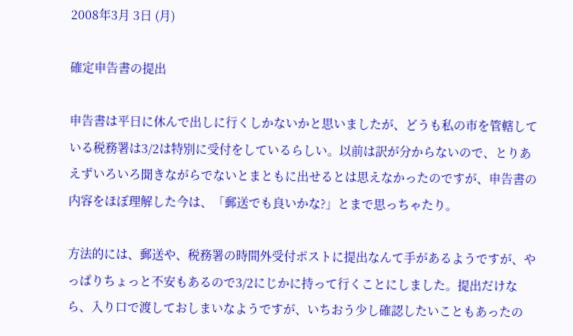2008年3月 3日 (月)

確定申告書の提出

申告書は平日に休んで出しに行くしかないかと思いましたが、どうも私の市を管轄している税務署は3/2は特別に受付をしているらしい。以前は訳が分からないので、とりあえずいろいろ聞きながらでないとまともに出せるとは思えなかったのですが、申告書の内容をほぼ理解した今は、「郵送でも良いかな?」とまで思っちゃたり。

方法的には、郵送や、税務署の時間外受付ポストに提出なんて手があるようですが、やっぱりちょっと不安もあるので3/2にじかに持って行くことにしました。提出だけなら、入り口で渡しておしまいなようですが、いちおう少し確認したいこともあったの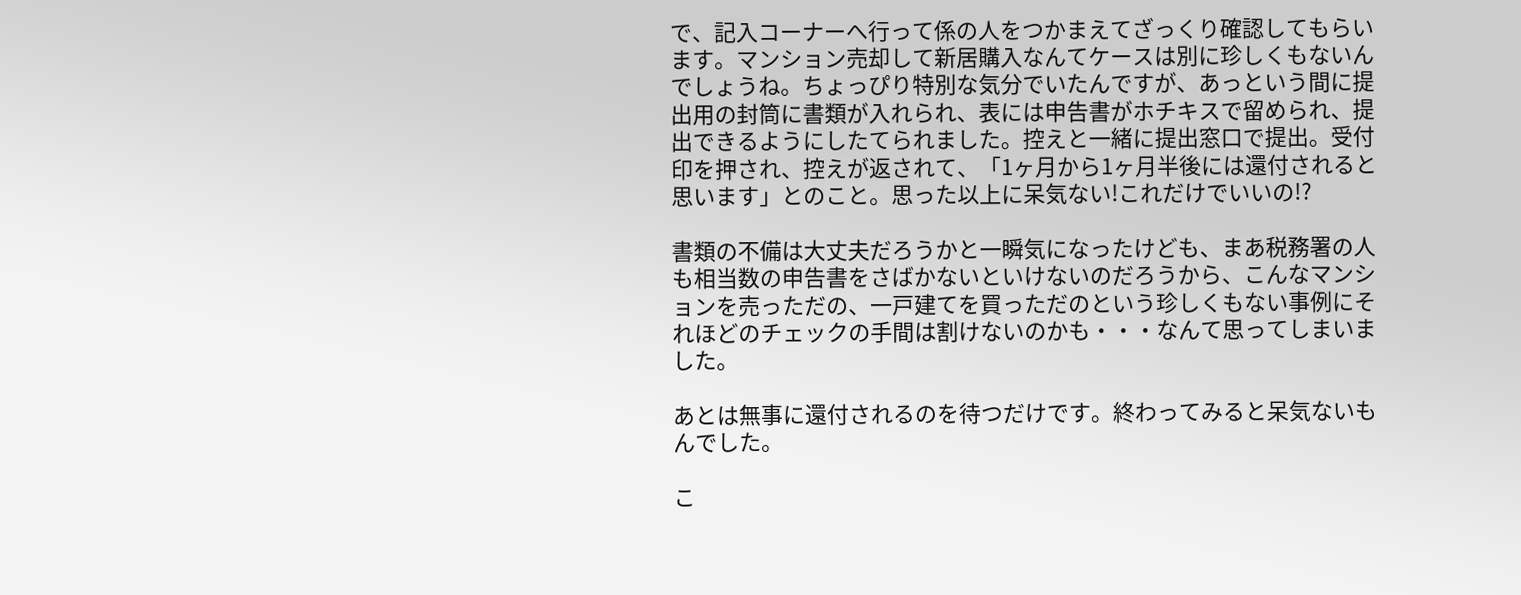で、記入コーナーへ行って係の人をつかまえてざっくり確認してもらいます。マンション売却して新居購入なんてケースは別に珍しくもないんでしょうね。ちょっぴり特別な気分でいたんですが、あっという間に提出用の封筒に書類が入れられ、表には申告書がホチキスで留められ、提出できるようにしたてられました。控えと一緒に提出窓口で提出。受付印を押され、控えが返されて、「1ヶ月から1ヶ月半後には還付されると思います」とのこと。思った以上に呆気ない!これだけでいいの!?

書類の不備は大丈夫だろうかと一瞬気になったけども、まあ税務署の人も相当数の申告書をさばかないといけないのだろうから、こんなマンションを売っただの、一戸建てを買っただのという珍しくもない事例にそれほどのチェックの手間は割けないのかも・・・なんて思ってしまいました。

あとは無事に還付されるのを待つだけです。終わってみると呆気ないもんでした。

こ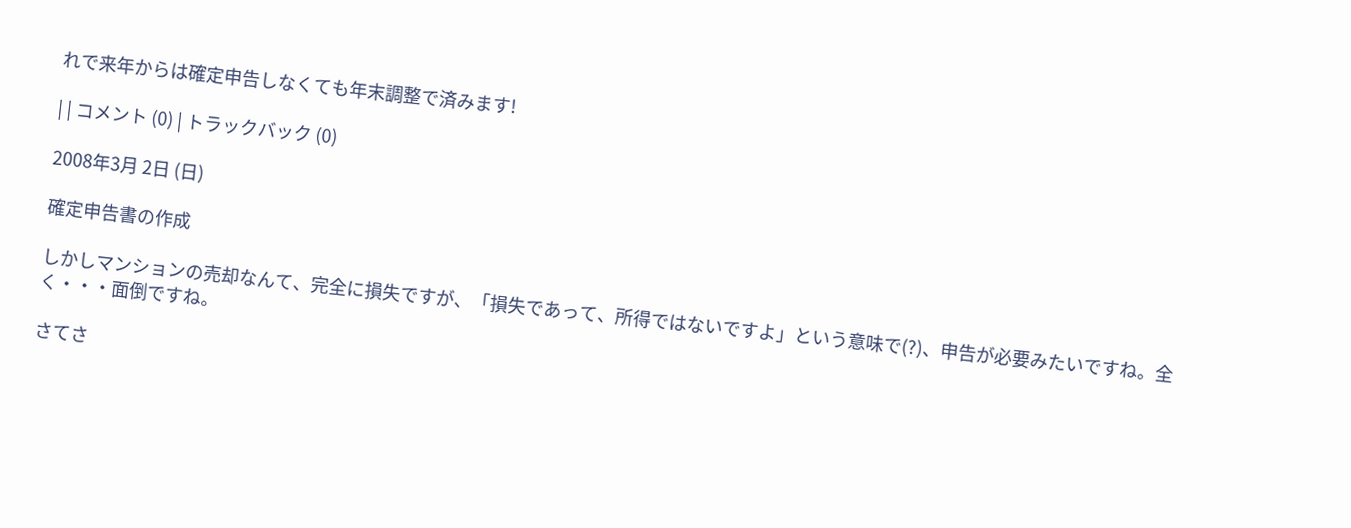れで来年からは確定申告しなくても年末調整で済みます!

| | コメント (0) | トラックバック (0)

2008年3月 2日 (日)

確定申告書の作成

しかしマンションの売却なんて、完全に損失ですが、「損失であって、所得ではないですよ」という意味で(?)、申告が必要みたいですね。全く・・・面倒ですね。

さてさ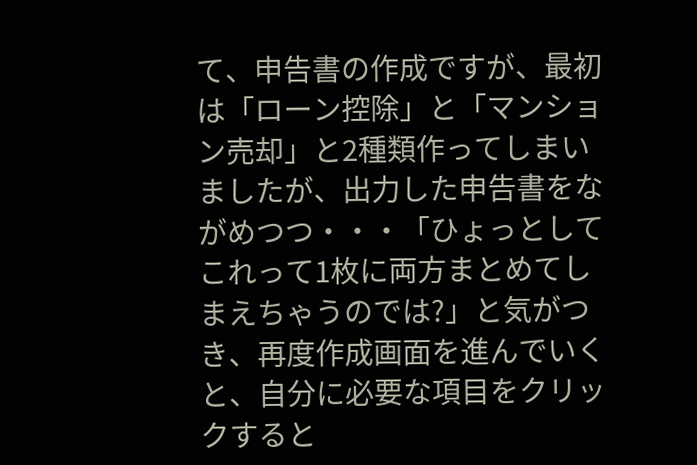て、申告書の作成ですが、最初は「ローン控除」と「マンション売却」と2種類作ってしまいましたが、出力した申告書をながめつつ・・・「ひょっとしてこれって1枚に両方まとめてしまえちゃうのでは?」と気がつき、再度作成画面を進んでいくと、自分に必要な項目をクリックすると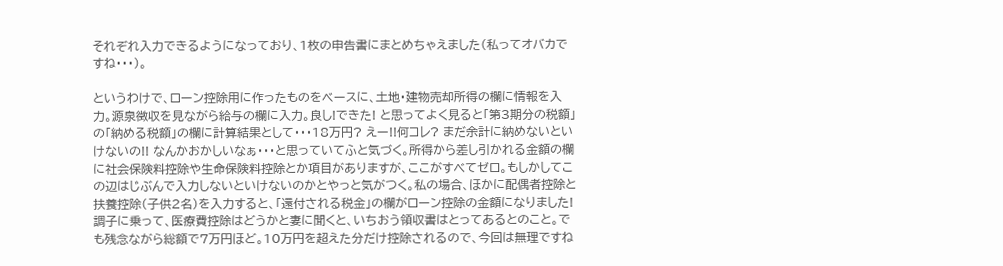それぞれ入力できるようになっており、1枚の申告書にまとめちゃえました(私ってオバカですね・・・)。

というわけで、ローン控除用に作ったものをベースに、土地・建物売却所得の欄に情報を入力。源泉徴収を見ながら給与の欄に入力。良し!できた! と思ってよく見ると「第3期分の税額」の「納める税額」の欄に計算結果として・・・18万円? えー!!何コレ? まだ余計に納めないといけないの!! なんかおかしいなぁ・・・と思っていてふと気づく。所得から差し引かれる金額の欄に社会保険料控除や生命保険料控除とか項目がありますが、ここがすべてゼロ。もしかしてこの辺はじぶんで入力しないといけないのかとやっと気がつく。私の場合、ほかに配偶者控除と扶養控除(子供2名)を入力すると、「還付される税金」の欄がローン控除の金額になりました! 調子に乗って、医療費控除はどうかと妻に聞くと、いちおう領収書はとってあるとのこと。でも残念ながら総額で7万円ほど。10万円を超えた分だけ控除されるので、今回は無理ですね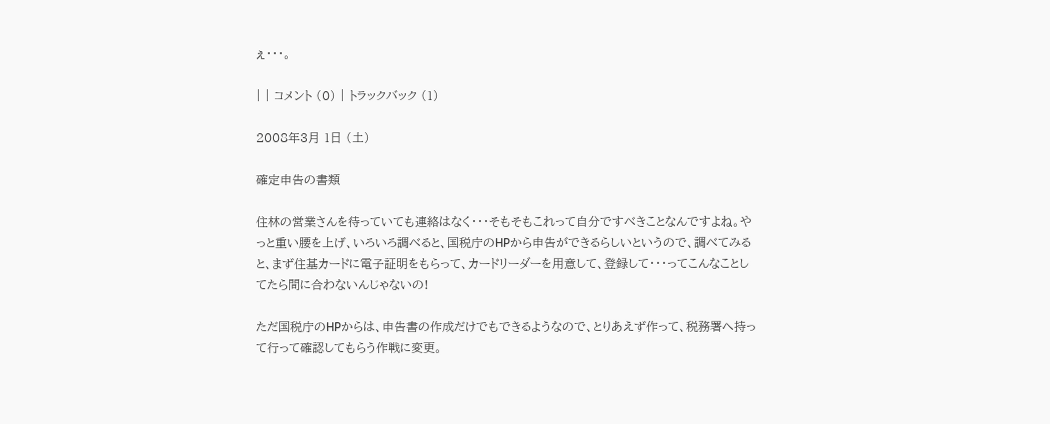ぇ・・・。

| | コメント (0) | トラックバック (1)

2008年3月 1日 (土)

確定申告の書類

住林の営業さんを待っていても連絡はなく・・・そもそもこれって自分ですべきことなんですよね。やっと重い腰を上げ、いろいろ調べると、国税庁のHPから申告ができるらしいというので、調べてみると、まず住基カードに電子証明をもらって、カードリーダーを用意して、登録して・・・ってこんなことしてたら間に合わないんじゃないの!

ただ国税庁のHPからは、申告書の作成だけでもできるようなので、とりあえず作って、税務署へ持って行って確認してもらう作戦に変更。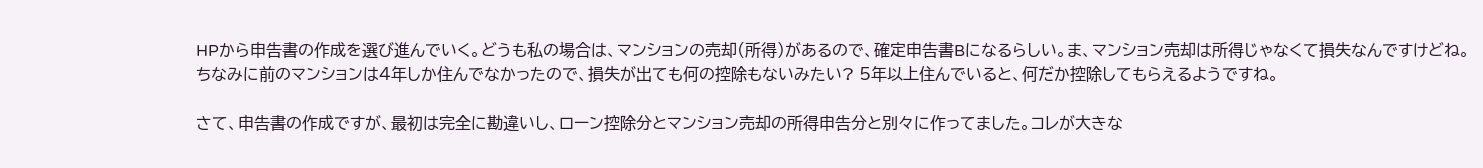HPから申告書の作成を選び進んでいく。どうも私の場合は、マンションの売却(所得)があるので、確定申告書Bになるらしい。ま、マンション売却は所得じゃなくて損失なんですけどね。
ちなみに前のマンションは4年しか住んでなかったので、損失が出ても何の控除もないみたい? 5年以上住んでいると、何だか控除してもらえるようですね。

さて、申告書の作成ですが、最初は完全に勘違いし、ローン控除分とマンション売却の所得申告分と別々に作ってました。コレが大きな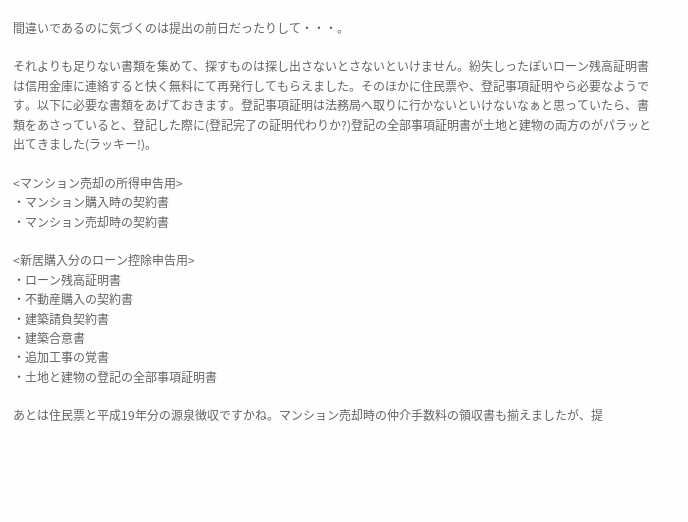間違いであるのに気づくのは提出の前日だったりして・・・。

それよりも足りない書類を集めて、探すものは探し出さないとさないといけません。紛失しったぽいローン残高証明書は信用金庫に連絡すると快く無料にて再発行してもらえました。そのほかに住民票や、登記事項証明やら必要なようです。以下に必要な書類をあげておきます。登記事項証明は法務局へ取りに行かないといけないなぁと思っていたら、書類をあさっていると、登記した際に(登記完了の証明代わりか?)登記の全部事項証明書が土地と建物の両方のがパラッと出てきました(ラッキー!)。

<マンション売却の所得申告用>
・マンション購入時の契約書
・マンション売却時の契約書

<新居購入分のローン控除申告用>
・ローン残高証明書
・不動産購入の契約書
・建築請負契約書
・建築合意書
・追加工事の覚書
・土地と建物の登記の全部事項証明書

あとは住民票と平成19年分の源泉徴収ですかね。マンション売却時の仲介手数料の領収書も揃えましたが、提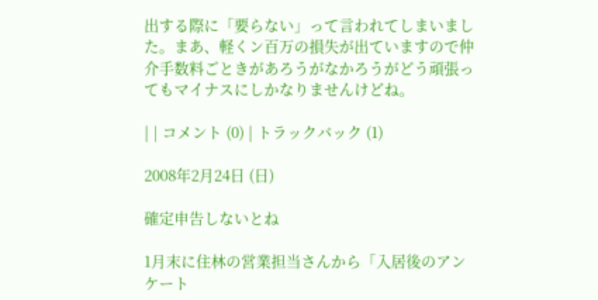出する際に「要らない」って言われてしまいました。まあ、軽くン百万の損失が出ていますので仲介手数料ごときがあろうがなかろうがどう頑張ってもマイナスにしかなりませんけどね。

| | コメント (0) | トラックバック (1)

2008年2月24日 (日)

確定申告しないとね

1月末に住林の営業担当さんから「入居後のアンケート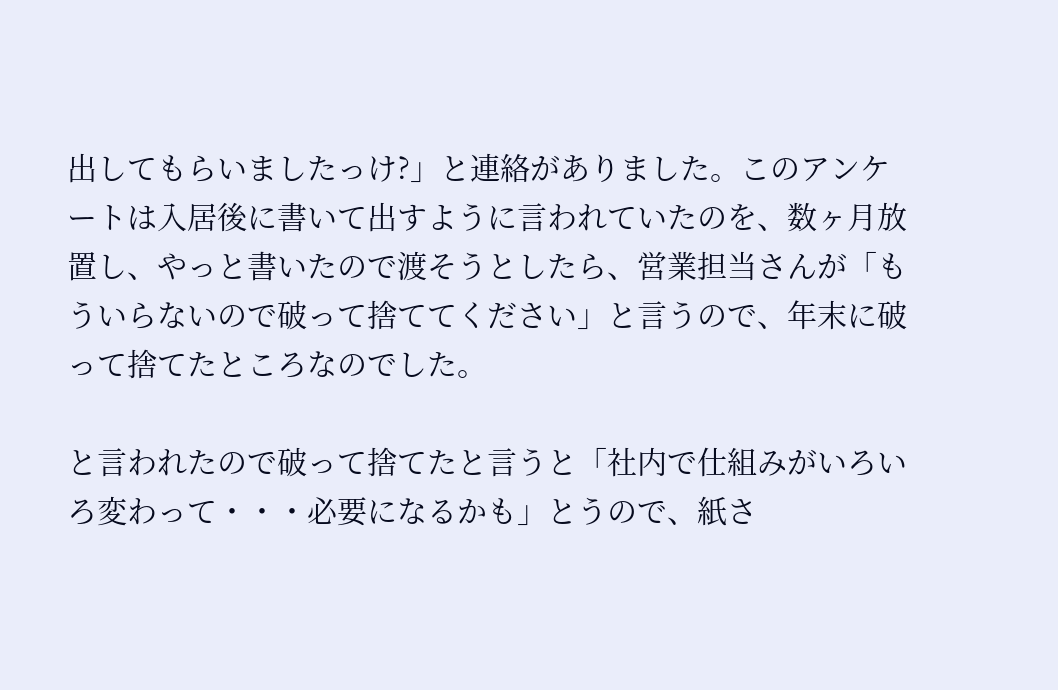出してもらいましたっけ?」と連絡がありました。このアンケートは入居後に書いて出すように言われていたのを、数ヶ月放置し、やっと書いたので渡そうとしたら、営業担当さんが「もういらないので破って捨ててください」と言うので、年末に破って捨てたところなのでした。

と言われたので破って捨てたと言うと「社内で仕組みがいろいろ変わって・・・必要になるかも」とうので、紙さ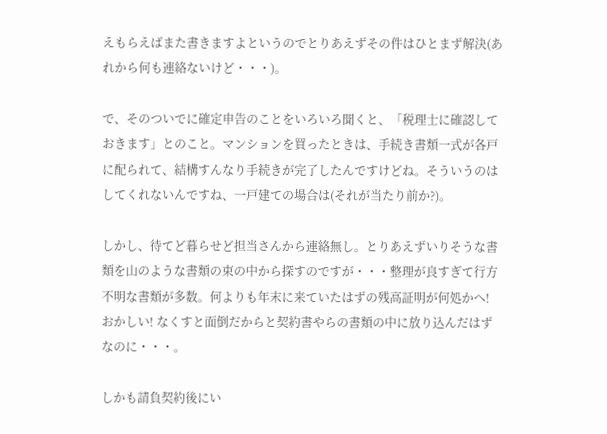えもらえばまた書きますよというのでとりあえずその件はひとまず解決(あれから何も連絡ないけど・・・)。

で、そのついでに確定申告のことをいろいろ聞くと、「税理士に確認しておきます」とのこと。マンションを買ったときは、手続き書類一式が各戸に配られて、結構すんなり手続きが完了したんですけどね。そういうのはしてくれないんですね、一戸建ての場合は(それが当たり前か?)。

しかし、待てど暮らせど担当さんから連絡無し。とりあえずいりそうな書類を山のような書類の束の中から探すのですが・・・整理が良すぎて行方不明な書類が多数。何よりも年末に来ていたはずの残高証明が何処かへ! おかしい! なくすと面倒だからと契約書やらの書類の中に放り込んだはずなのに・・・。

しかも請負契約後にい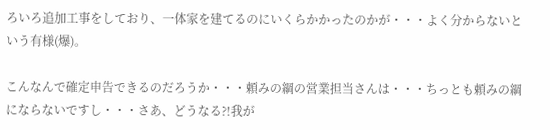ろいろ追加工事をしており、一体家を建てるのにいくらかかったのかが・・・よく分からないという有様(爆)。

こんなんで確定申告できるのだろうか・・・頼みの綱の営業担当さんは・・・ちっとも頼みの綱にならないですし・・・さあ、どうなる?!我が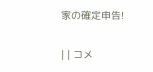家の確定申告!

| | コメ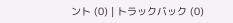ント (0) | トラックバック (0)